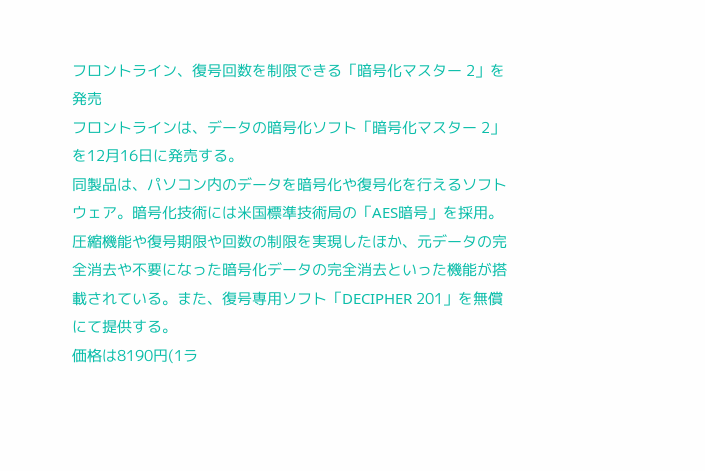フロントライン、復号回数を制限できる「暗号化マスター 2」を発売
フロントラインは、データの暗号化ソフト「暗号化マスター 2」を12月16日に発売する。
同製品は、パソコン内のデータを暗号化や復号化を行えるソフトウェア。暗号化技術には米国標準技術局の「AES暗号」を採用。圧縮機能や復号期限や回数の制限を実現したほか、元データの完全消去や不要になった暗号化データの完全消去といった機能が搭載されている。また、復号専用ソフト「DECIPHER 201」を無償にて提供する。
価格は8190円(1ラ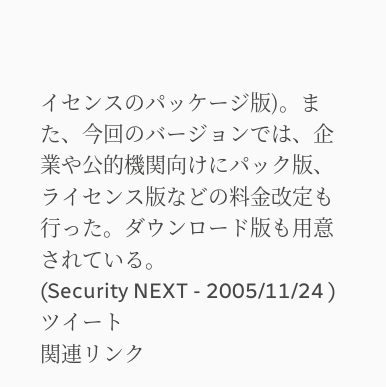イセンスのパッケージ版)。また、今回のバージョンでは、企業や公的機関向けにパック版、ライセンス版などの料金改定も行った。ダウンロード版も用意されている。
(Security NEXT - 2005/11/24 )
ツイート
関連リンク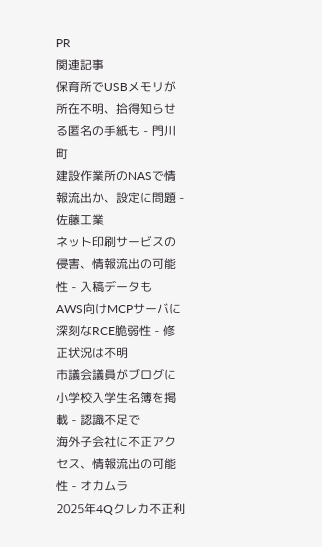PR
関連記事
保育所でUSBメモリが所在不明、拾得知らせる匿名の手紙も - 門川町
建設作業所のNASで情報流出か、設定に問題 - 佐藤工業
ネット印刷サービスの侵害、情報流出の可能性 - 入稿データも
AWS向けMCPサーバに深刻なRCE脆弱性 - 修正状況は不明
市議会議員がブログに小学校入学生名簿を掲載 - 認識不足で
海外子会社に不正アクセス、情報流出の可能性 - オカムラ
2025年4Qクレカ不正利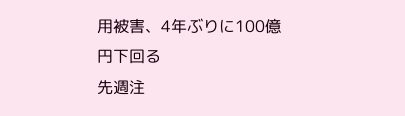用被害、4年ぶりに100億円下回る
先週注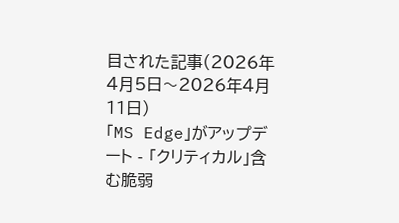目された記事(2026年4月5日〜2026年4月11日)
「MS Edge」がアップデート - 「クリティカル」含む脆弱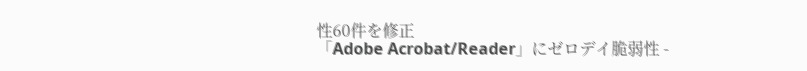性60件を修正
「Adobe Acrobat/Reader」にゼロデイ脆弱性 -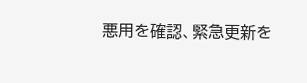悪用を確認、緊急更新を